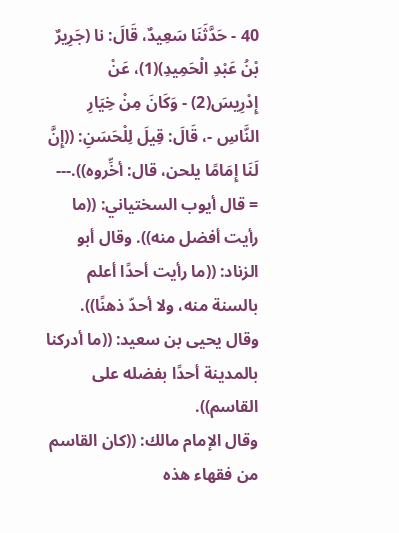40 - حَدَّثَنَا سَعِيدٌ، قَالَ: نا (جَرِيرٌ بْنُ عَبْدِ الْحَمِيدِ)(1)، عَنْ إِدْرِيسَ(2) - وَكَانَ مِنْ خِيَارِ النَّاسِ -، قَالَ: قِيلَ لِلْحَسَنِ: ((إِنَّ لَنَا إِمَامًا يلحن، قال: أخِّروه)).---
= قال أيوب السختياني: ((ما رأيت أفضل منه)). وقال أبو الزناد: ((ما رأيت أحدًا أعلم بالسنة منه، ولا أحدّ ذهنًا)). وقال يحيى بن سعيد: ((ما أدركنا بالمدينة أحدًا بفضله على القاسم)).
وقال الإمام مالك: ((كان القاسم من فقهاء هذه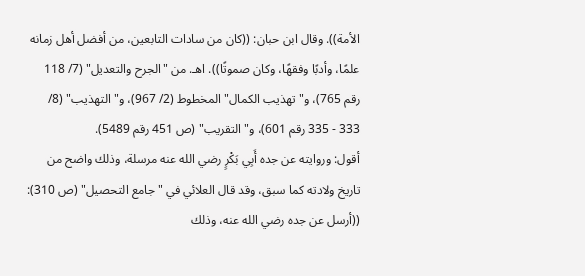الأمة)). وقال ابن حبان: ((كان من سادات التابعين، من أفضل أهل زمانه علمًا، وأدبًا وفقهًا، وكان صموتًا)). اهـ. من "الجرح والتعديل" (7/ 118 رقم 765)، و"تهذيب الكمال" المخطوط (2/ 967)، و"التهذيب" (8/ 333 - 335 رقم 601)، و"التقريب" (ص 451 رقم 5489).
أقول: وروايته عن جده أَبِي بَكْرٍ رضي الله عنه مرسلة، وذلك واضح من تاريخ ولادته كما سبق، وقد قال العلائي في "جامع التحصيل" (ص 310): ((أرسل عن جده رضي الله عنه، وذلك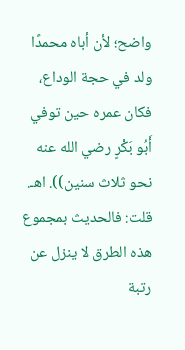واضح؛ لأن أباه محمدًا ولد في حجة الوداع، فكان عمره حين توفي أَبُو بَكْرٍ رضي الله عنه نحو ثلاث سنين)). اهـ.
قلت: فالحديث بمجموع هذه الطرق لا ينزل عن رتبة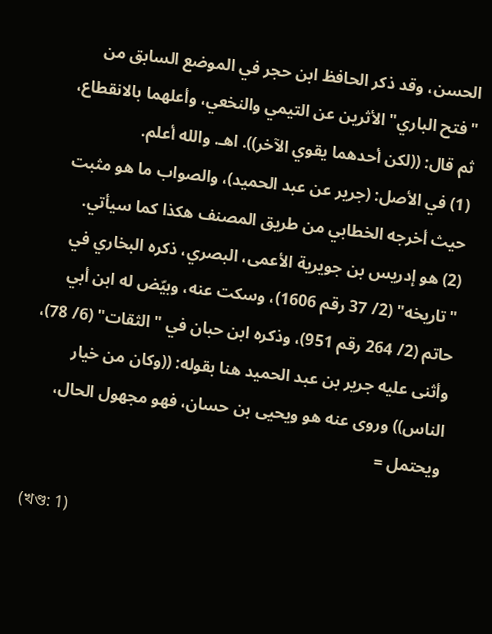الحسن، وقد ذكر الحافظ ابن حجر في الموضع السابق من "فتح الباري" الأثرين عن التيمي والنخعي، وأعلهما بالانقطاع، ثم قال: ((لكن أحدهما يقوي الآخر)). اهـ. والله أعلم.
(1) في الأصل: (جرير عن عبد الحميد)، والصواب ما هو مثبت حيث أخرجه الخطابي من طريق المصنف هكذا كما سيأتي.
(2) هو إدريس بن جويرية الأعمى، البصري، ذكره البخاري في "تاريخه" (2/ 37 رقم 1606)، وسكت عنه، وبيّض له ابن أبي حاتم (2/ 264 رقم 951)، وذكره ابن حبان في "الثقات" (6/ 78)، وأثنى عليه جرير بن عبد الحميد هنا بقوله: ((وكان من خيار الناس)) وروى عنه هو ويحيى بن حسان، فهو مجهول الحال، ويحتمل =

(খণ্ড: 1)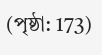(পৃষ্ঠা: 173)